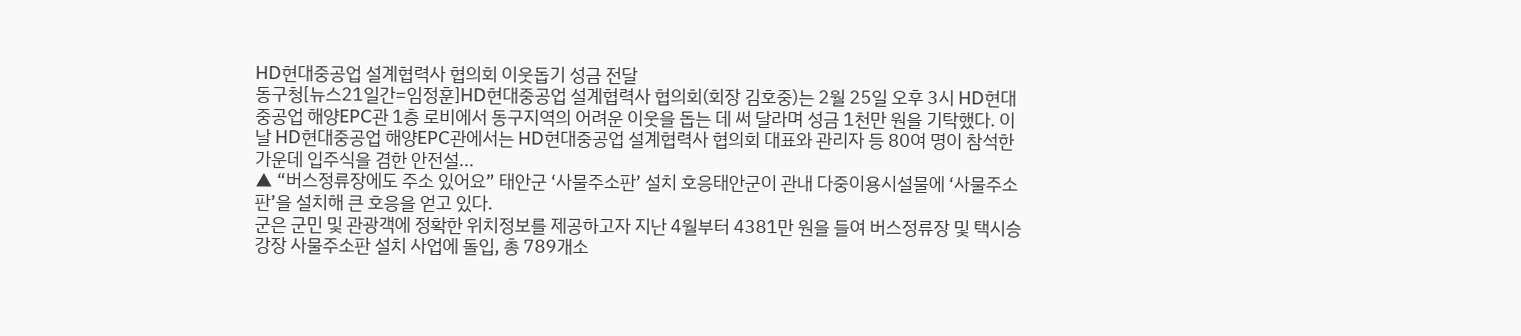HD현대중공업 설계협력사 협의회 이웃돕기 성금 전달
동구청[뉴스21일간=임정훈]HD현대중공업 설계협력사 협의회(회장 김호중)는 2월 25일 오후 3시 HD현대중공업 해양EPC관 1층 로비에서 동구지역의 어려운 이웃을 돕는 데 써 달라며 성금 1천만 원을 기탁했다. 이날 HD현대중공업 해양EPC관에서는 HD현대중공업 설계협력사 협의회 대표와 관리자 등 80여 명이 참석한 가운데 입주식을 겸한 안전설...
▲ “버스정류장에도 주소 있어요” 태안군 ‘사물주소판’ 설치 호응태안군이 관내 다중이용시설물에 ‘사물주소판’을 설치해 큰 호응을 얻고 있다.
군은 군민 및 관광객에 정확한 위치정보를 제공하고자 지난 4월부터 4381만 원을 들여 버스정류장 및 택시승강장 사물주소판 설치 사업에 돌입, 총 789개소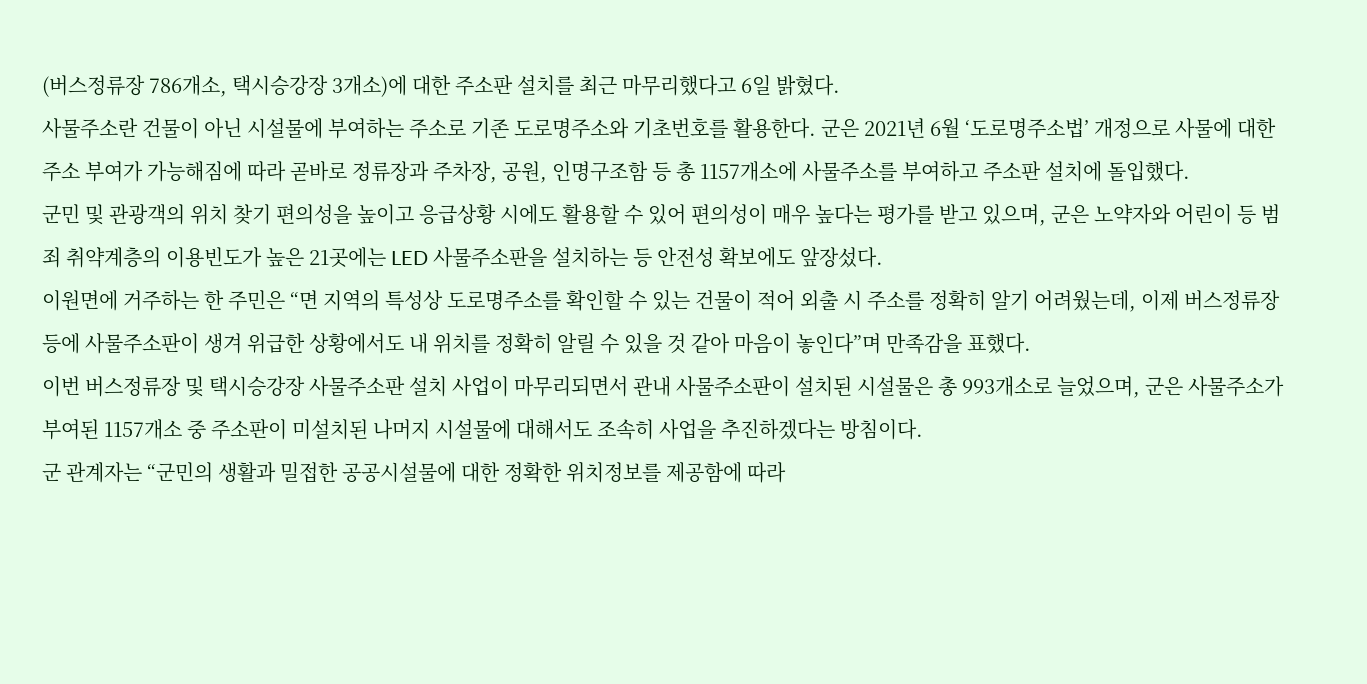(버스정류장 786개소, 택시승강장 3개소)에 대한 주소판 설치를 최근 마무리했다고 6일 밝혔다.
사물주소란 건물이 아닌 시설물에 부여하는 주소로 기존 도로명주소와 기초번호를 활용한다. 군은 2021년 6월 ‘도로명주소법’ 개정으로 사물에 대한 주소 부여가 가능해짐에 따라 곧바로 정류장과 주차장, 공원, 인명구조함 등 총 1157개소에 사물주소를 부여하고 주소판 설치에 돌입했다.
군민 및 관광객의 위치 찾기 편의성을 높이고 응급상황 시에도 활용할 수 있어 편의성이 매우 높다는 평가를 받고 있으며, 군은 노약자와 어린이 등 범죄 취약계층의 이용빈도가 높은 21곳에는 LED 사물주소판을 설치하는 등 안전성 확보에도 앞장섰다.
이원면에 거주하는 한 주민은 “면 지역의 특성상 도로명주소를 확인할 수 있는 건물이 적어 외출 시 주소를 정확히 알기 어려웠는데, 이제 버스정류장 등에 사물주소판이 생겨 위급한 상황에서도 내 위치를 정확히 알릴 수 있을 것 같아 마음이 놓인다”며 만족감을 표했다.
이번 버스정류장 및 택시승강장 사물주소판 설치 사업이 마무리되면서 관내 사물주소판이 설치된 시설물은 총 993개소로 늘었으며, 군은 사물주소가 부여된 1157개소 중 주소판이 미설치된 나머지 시설물에 대해서도 조속히 사업을 추진하겠다는 방침이다.
군 관계자는 “군민의 생활과 밀접한 공공시설물에 대한 정확한 위치정보를 제공함에 따라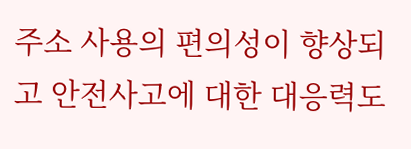주소 사용의 편의성이 향상되고 안전사고에 대한 대응력도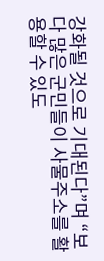강화될 것으로 기대된다”며 “보다 많은 군민들이 사물주소를 활용할 수 있도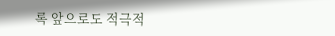록 앞으로도 적극적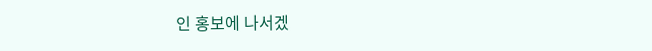인 홍보에 나서겠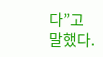다”고 말했다.